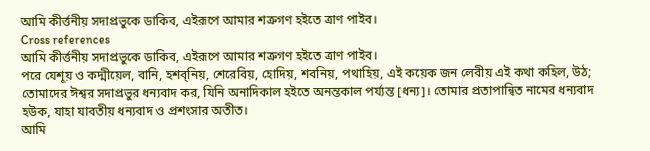আমি কীর্ত্তনীয় সদাপ্রভুকে ডাকিব, এইরূপে আমার শত্রুগণ হইতে ত্রাণ পাইব।
Cross references
আমি কীর্ত্তনীয় সদাপ্রভুকে ডাকিব, এইরূপে আমার শত্রুগণ হইতে ত্রাণ পাইব।
পরে যেশূয় ও কদ্মীয়েল, বানি, হশব্নিয়, শেরেবিয়, হোদিয়, শবনিয়, পথাহিয়, এই কয়েক জন লেবীয় এই কথা কহিল, উঠ; তোমাদের ঈশ্বর সদাপ্রভুর ধন্যবাদ কর, যিনি অনাদিকাল হইতে অনন্তকাল পর্য্যন্ত [ধন্য]। তোমার প্রতাপান্বিত নামের ধন্যবাদ হউক, যাহা যাবতীয় ধন্যবাদ ও প্রশংসার অতীত।
আমি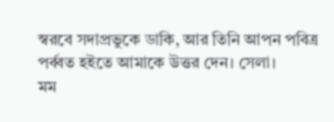স্বরবে সদাপ্রভুকে ডাকি, আর তিনি আপন পবিত্র পর্ব্বত হইতে আমাকে উত্তর দেন। সেলা।
মম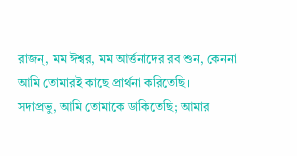রাজন্, মম ঈশ্বর, মম আর্ত্তনাদের রব শুন, কেননা আমি তোমারই কাছে প্রার্থনা করিতেছি।
সদাপ্রভু, আমি তোমাকে ডাকিতেছি; আমার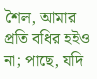শৈল, আমার প্রতি বধির হইও না; পাছে, যদি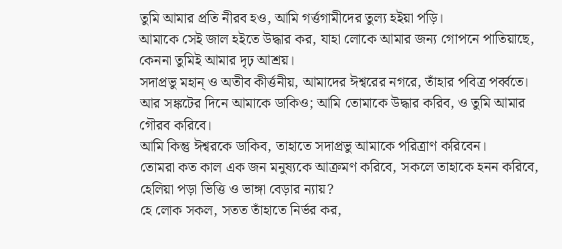তুমি আমার প্রতি নীরব হও, আমি গর্ত্তগামীদের তুল্য হইয়া পড়ি।
আমাকে সেই জাল হইতে উদ্ধার কর, যাহা লোকে আমার জন্য গোপনে পাতিয়াছে, কেননা তুমিই আমার দৃঢ় আশ্রয়।
সদাপ্রভু মহান্ ও অতীব কীর্ত্তনীয়, আমাদের ঈশ্বরের নগরে, তাঁহার পবিত্র পর্ব্বতে।
আর সঙ্কটের দিনে আমাকে ডাকিও; আমি তোমাকে উদ্ধার করিব, ও তুমি আমার গৌরব করিবে।
আমি কিন্তু ঈশ্বরকে ডাকিব, তাহাতে সদাপ্রভু আমাকে পরিত্রাণ করিবেন।
তোমরা কত কাল এক জন মনুষ্যকে আক্রমণ করিবে, সকলে তাহাকে হনন করিবে, হেলিয়া পড়া ভিত্তি ও ভাঙ্গা বেড়ার ন্যায়?
হে লোক সকল, সতত তাঁহাতে নির্ভর কর,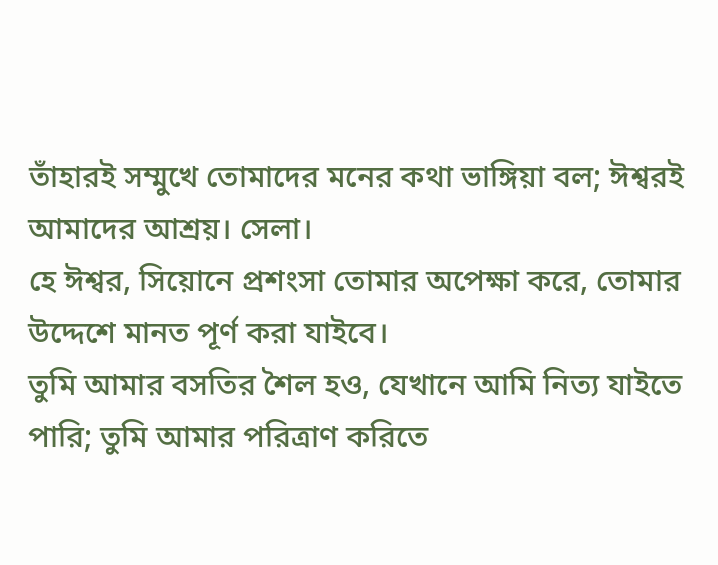তাঁহারই সম্মুখে তোমাদের মনের কথা ভাঙ্গিয়া বল; ঈশ্বরই আমাদের আশ্রয়। সেলা।
হে ঈশ্বর, সিয়োনে প্রশংসা তোমার অপেক্ষা করে, তোমার উদ্দেশে মানত পূর্ণ করা যাইবে।
তুমি আমার বসতির শৈল হও, যেখানে আমি নিত্য যাইতে পারি; তুমি আমার পরিত্রাণ করিতে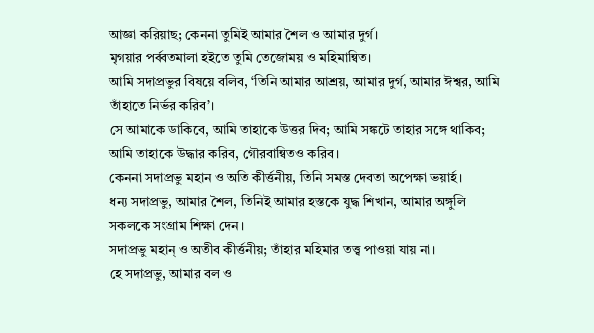আজ্ঞা করিয়াছ; কেননা তুমিই আমার শৈল ও আমার দুর্গ।
মৃগয়ার পর্ব্বতমালা হইতে তুমি তেজোময় ও মহিমান্বিত।
আমি সদাপ্রভুর বিষয়ে বলিব, ‘তিনি আমার আশ্রয়, আমার দুর্গ, আমার ঈশ্বর, আমি তাঁহাতে নির্ভর করিব’।
সে আমাকে ডাকিবে, আমি তাহাকে উত্তর দিব; আমি সঙ্কটে তাহার সঙ্গে থাকিব; আমি তাহাকে উদ্ধার করিব, গৌরবান্বিতও করিব।
কেননা সদাপ্রভু মহান ও অতি কীর্ত্তনীয়, তিনি সমস্ত দেবতা অপেক্ষা ভয়ার্হ।
ধন্য সদাপ্রভু, আমার শৈল, তিনিই আমার হস্তকে যুদ্ধ শিখান, আমার অঙ্গুলি সকলকে সংগ্রাম শিক্ষা দেন।
সদাপ্রভু মহান্ ও অতীব কীর্ত্তনীয়; তাঁহার মহিমার তত্ত্ব পাওয়া যায় না।
হে সদাপ্রভু, আমার বল ও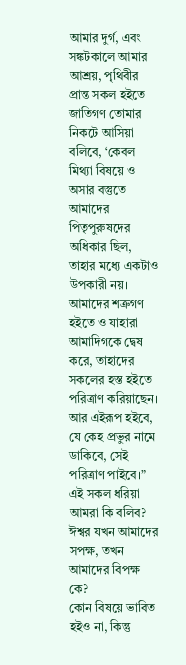আমার দুর্গ, এবং সঙ্কটকালে আমার আশ্রয়, পৃথিবীর প্রান্ত সকল হইতে জাতিগণ তোমার নিকটে আসিয়া বলিবে, ‘কেবল মিথ্যা বিষয়ে ও অসার বস্তুতে আমাদের পিতৃপুরুষদের অধিকার ছিল, তাহার মধ্যে একটাও উপকারী নয়।
আমাদের শত্রুগণ হইতে ও যাহারা আমাদিগকে দ্বেষ করে, তাহাদের সকলের হস্ত হইতে পরিত্রাণ করিয়াছেন।
আর এইরূপ হইবে, যে কেহ প্রভুর নামে ডাকিবে, সেই পরিত্রাণ পাইবে।”
এই সকল ধরিয়া আমরা কি বলিব? ঈশ্বর যখন আমাদের সপক্ষ, তখন আমাদের বিপক্ষ কে?
কোন বিষয়ে ভাবিত হইও না, কিন্তু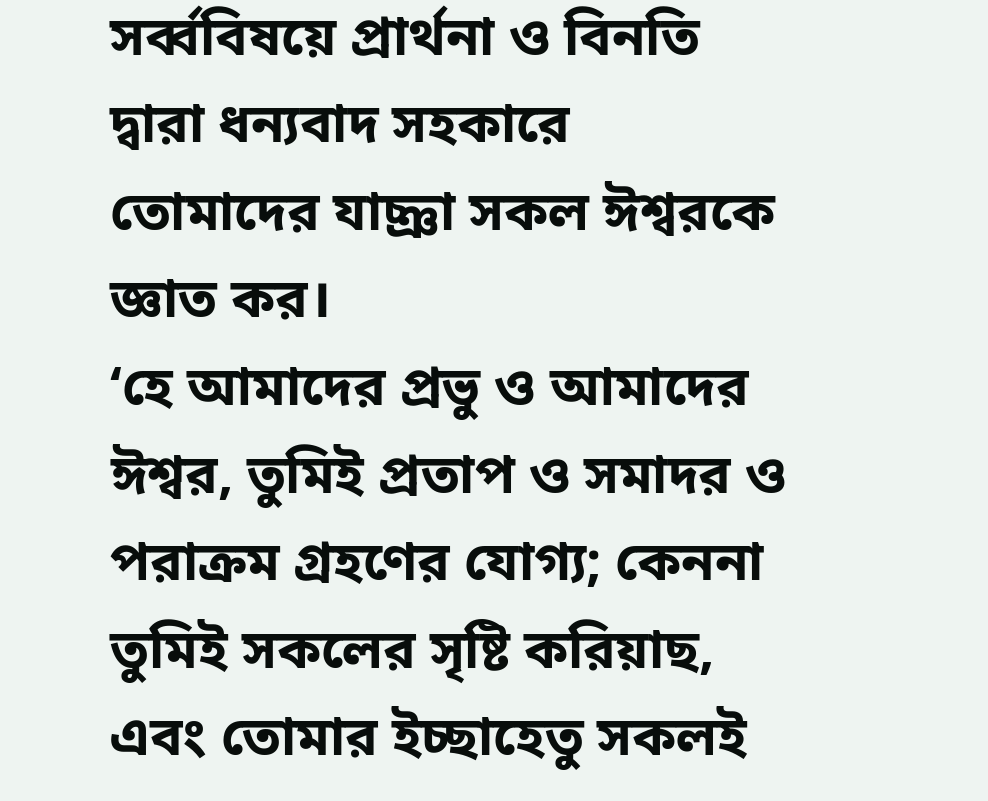সর্ব্ববিষয়ে প্রার্থনা ও বিনতি দ্বারা ধন্যবাদ সহকারে তোমাদের যাচ্ঞা সকল ঈশ্বরকে জ্ঞাত কর।
‘হে আমাদের প্রভু ও আমাদের ঈশ্বর, তুমিই প্রতাপ ও সমাদর ও পরাক্রম গ্রহণের যোগ্য; কেননা তুমিই সকলের সৃষ্টি করিয়াছ, এবং তোমার ইচ্ছাহেতু সকলই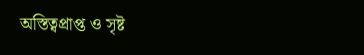অস্তিত্বপ্রাপ্ত ও সৃষ্ট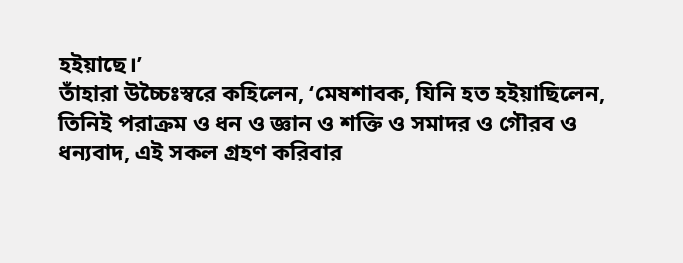হইয়াছে।’
তাঁহারা উচ্চৈঃস্বরে কহিলেন, ‘মেষশাবক, যিনি হত হইয়াছিলেন, তিনিই পরাক্রম ও ধন ও জ্ঞান ও শক্তি ও সমাদর ও গৌরব ও ধন্যবাদ, এই সকল গ্রহণ করিবার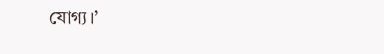যোগ্য।’